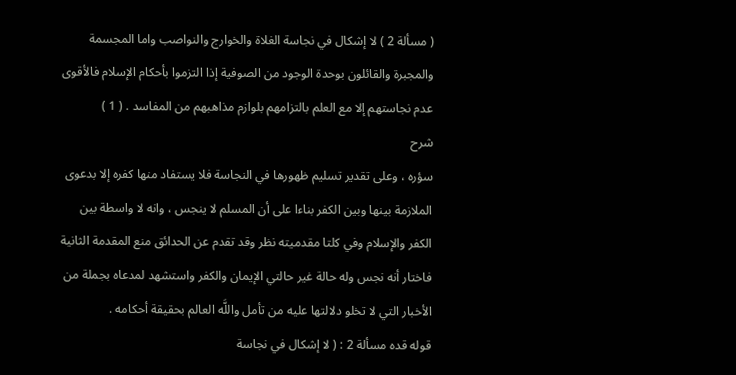( مسألة 2 ) لا إشكال في نجاسة الغلاة والخوارج والنواصب واما المجسمة والمجبرة والقائلون بوحدة الوجود من الصوفية إذا التزموا بأحكام الإسلام فالأقوى عدم نجاستهم إلا مع العلم بالتزامهم بلوازم مذاهبهم من المفاسد . ( 1 )
شرح
سؤره ، وعلى تقدير تسليم ظهورها في النجاسة فلا يستفاد منها كفره إلا بدعوى الملازمة بينها وبين الكفر بناءا على أن المسلم لا ينجس ، وانه لا واسطة بين الكفر والإسلام وفي كلتا مقدميته نظر وقد تقدم عن الحدائق منع المقدمة الثانية فاختار أنه نجس وله حالة غير حالتي الإيمان والكفر واستشهد لمدعاه بجملة من الأخبار التي لا تخلو دلالتها عليه من تأمل واللَّه العالم بحقيقة أحكامه .
قوله قده مسألة 2 : ( لا إشكال في نجاسة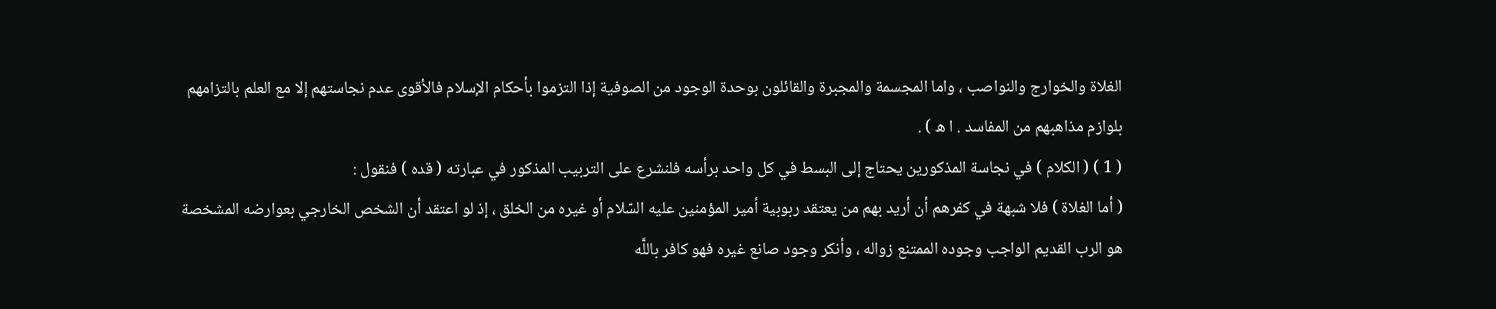الغلاة والخوارج والنواصب ، واما المجسمة والمجبرة والقائلون بوحدة الوجود من الصوفية إذا التزموا بأحكام الإسلام فالأقوى عدم نجاستهم إلا مع العلم بالتزامهم بلوازم مذاهبهم من المفاسد . ا ه ) .
( 1 ) ( الكلام ) في نجاسة المذكورين يحتاج إلى البسط في كل واحد برأسه فلنشرع على التربيب المذكور في عبارته ( قده ) فنقول :
( أما الغلاة ) فلا شبهة في كفرهم أن أريد بهم من يعتقد ربوبية أمير المؤمنين عليه السّلام أو غيره من الخلق ، إذ لو اعتقد أن الشخص الخارجي بعوارضه المشخصة هو الرب القديم الواجب وجوده الممتنع زواله ، وأنكر وجود صانع غيره فهو كافر باللَّه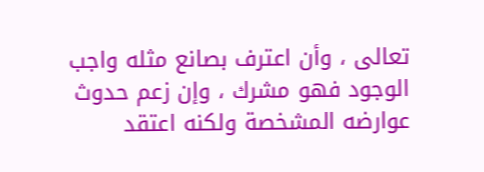تعالى ، وأن اعترف بصانع مثله واجب الوجود فهو مشرك ، وإن زعم حدوث عوارضه المشخصة ولكنه اعتقد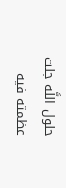حلول اللَّه جلت عظمته فيه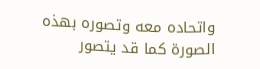واتحاده معه وتصوره بهذه الصورة كما قد يتصور